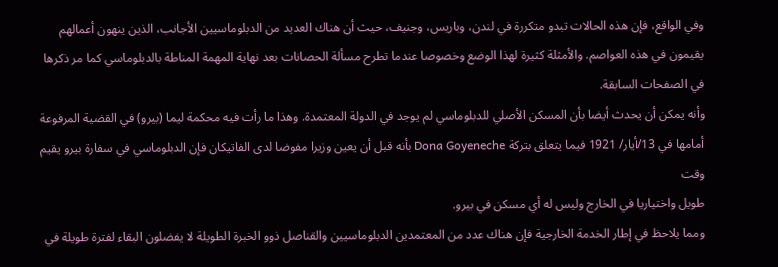وفي الواقع، فإن هذه الحالات تبدو متکررة في لندن، وباريس، وجنيف، حيث أن هناك العديد من الدبلوماسيين الأجانب، الذين ينهون أعمالهم يقيمون في هذه العواصم. والأمثلة كثيرة لهذا الوضع وخصوصا عندما تطرح مسألة الحصانات بعد نهاية المهمة المناطة بالدبلوماسي كما مر ذكرها في الصفحات السابقة.
وأنه يمكن أن يحدث أيضا بأن المسكن الأصلي للدبلوماسي لم يوجد في الدولة المعتمدة. وهذا ما رأت فيه محكمة ليما (بيرو) في القضية المرفوعة أمامها في 13/أيار/ 1921 فيما يتعلق بتركة Dona Goyeneche بأنه قبل أن يعين وزيرا مفوضا لدى الفاتيكان فإن الدبلوماسي في سفارة بيرو يقيم وقت
طويل واختياريا في الخارج وليس له أي مسكن في بيرو.
ومما يلاحظ في إطار الخدمة الخارجية فإن هناك عدد من المعتمدين الدبلوماسيين والقناصل ذوو الخبرة الطويلة لا يفضلون البقاء لفترة طويلة في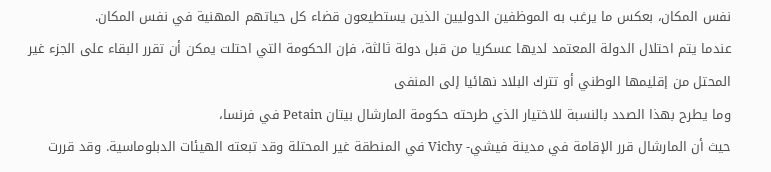نفس المكان، بعكس ما يرغب به الموظفين الدوليين الذين يستطيعون قضاء كل حياتهم المهنية في نفس المكان.
عندما يتم احتلال الدولة المعتمد لديها عسكريا من قبل دولة ثالثة، فإن الحكومة التي احتلت يمكن أن تقرر البقاء على الجزء غير المحتل من إقليمها الوطني أو تترك البلاد نهائيا إلى المنفى
وما يطرح بهذا الصدد بالنسبة للاختيار الذي طرحته حكومة المارشال بيتان Petain في فرنسا،
حيث أن المارشال قرر الإقامة في مدينة فيشي- Vichy في المنطقة غير المحتلة وقد تبعته الهيئات الدبلوماسية. وقد قررت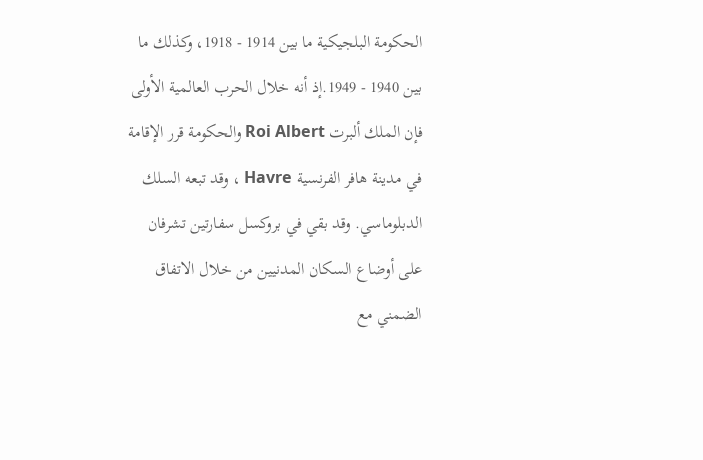الحكومة البلجيكية ما بين 1914 - 1918، وكذلك ما بين 1940 - 1949.إذ أنه خلال الحرب العالمية الأولى فإن الملك ألبرت Roi Albert والحكومة قرر الإقامة في مدينة هافر الفرنسية Havre ، وقد تبعه السلك الدبلوماسي. وقد بقي في بروكسل سفارتين تشرفان على أوضاع السكان المدنيين من خلال الاتفاق الضمني مع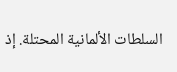السلطات الألمانية المحتلة. إذ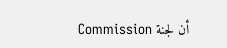أن لجنة Commission